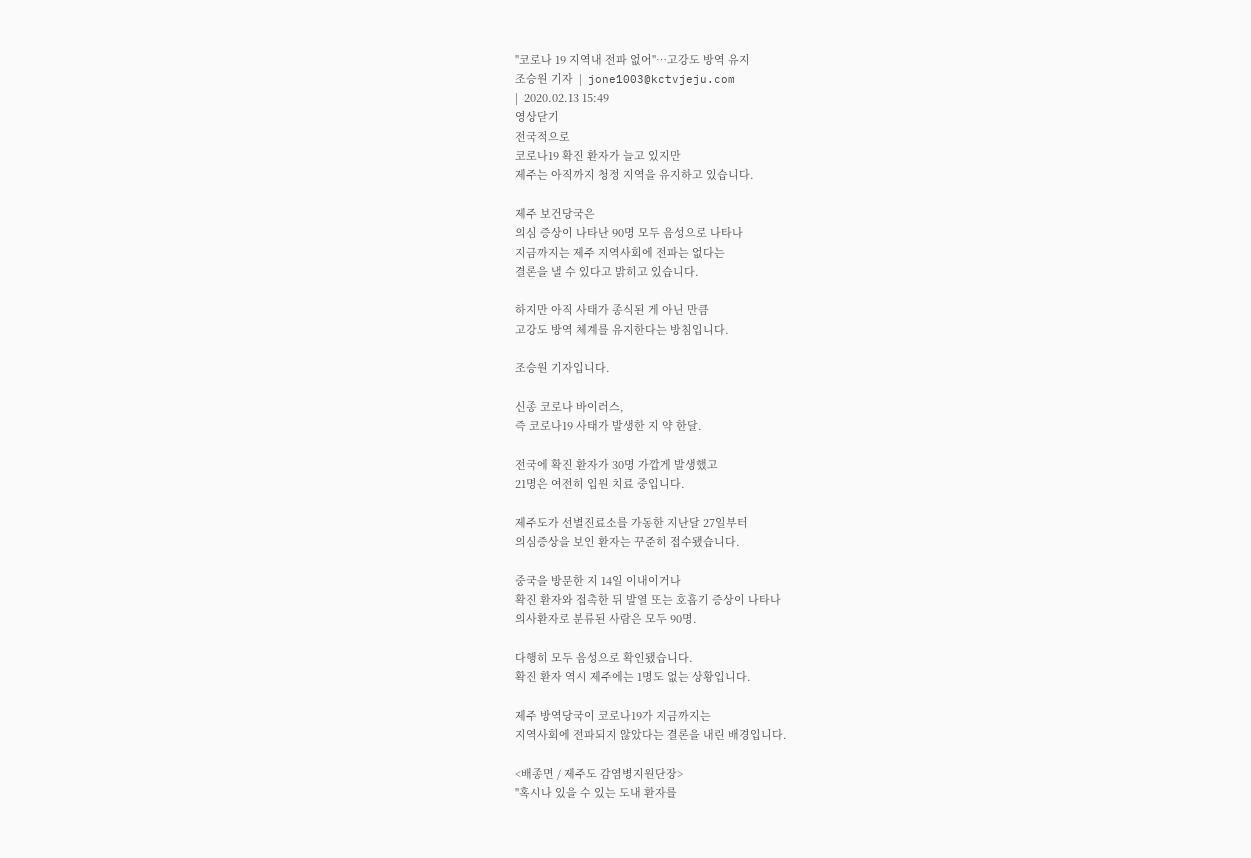"코로나 19 지역내 전파 없어"…고강도 방역 유지
조승원 기자  |  jone1003@kctvjeju.com
|  2020.02.13 15:49
영상닫기
전국적으로
코로나19 확진 환자가 늘고 있지만
제주는 아직까지 청정 지역을 유지하고 있습니다.

제주 보건당국은
의심 증상이 나타난 90명 모두 음성으로 나타나
지금까지는 제주 지역사회에 전파는 없다는
결론을 낼 수 있다고 밝히고 있습니다.

하지만 아직 사태가 종식된 게 아닌 만큼
고강도 방역 체계를 유지한다는 방침입니다.

조승원 기자입니다.

신종 코로나 바이러스,
즉 코로나19 사태가 발생한 지 약 한달.

전국에 확진 환자가 30명 가깝게 발생했고
21명은 여전히 입원 치료 중입니다.

제주도가 선별진료소를 가동한 지난달 27일부터
의심증상을 보인 환자는 꾸준히 접수됐습니다.

중국을 방문한 지 14일 이내이거나
확진 환자와 접촉한 뒤 발열 또는 호흡기 증상이 나타나
의사환자로 분류된 사람은 모두 90명.

다행히 모두 음성으로 확인됐습니다.
확진 환자 역시 제주에는 1명도 없는 상황입니다.

제주 방역당국이 코로나19가 지금까지는
지역사회에 전파되지 않았다는 결론을 내린 배경입니다.

<배종면 / 제주도 감염병지원단장>
"혹시나 있을 수 있는 도내 환자를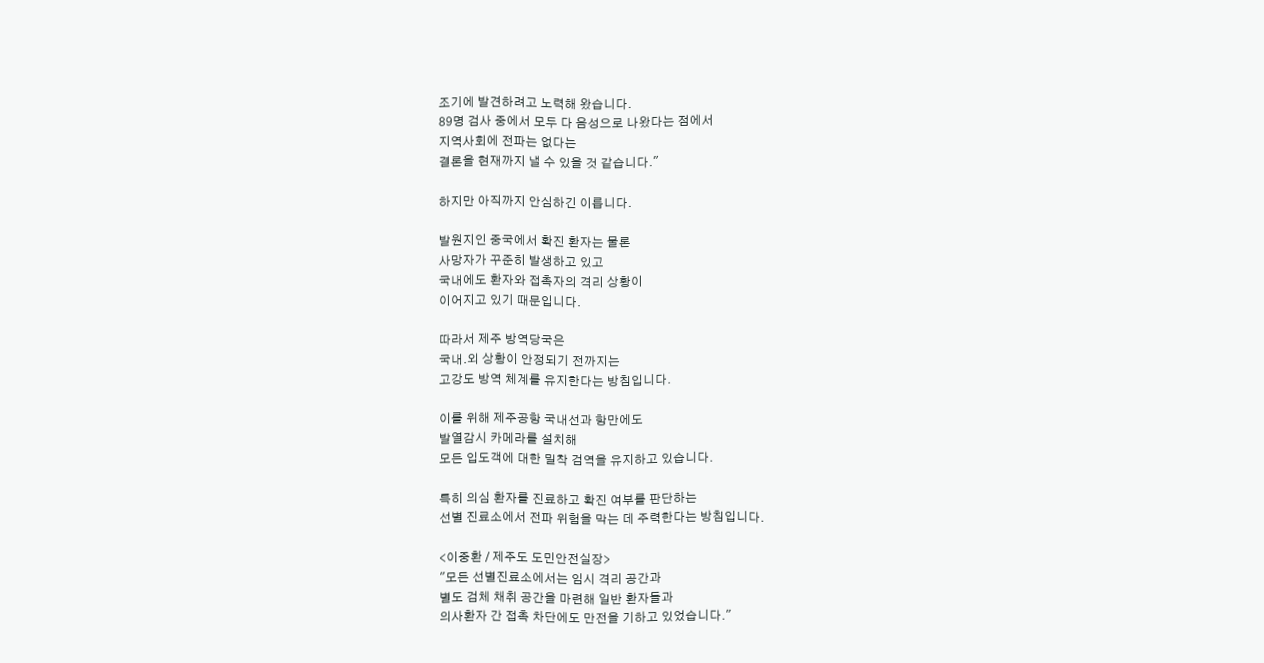조기에 발견하려고 노력해 왔습니다.
89명 검사 중에서 모두 다 음성으로 나왔다는 점에서
지역사회에 전파는 없다는
결론을 현재까지 낼 수 있을 것 같습니다."

하지만 아직까지 안심하긴 이릅니다.

발원지인 중국에서 확진 환자는 물론
사망자가 꾸준히 발생하고 있고
국내에도 환자와 접촉자의 격리 상황이
이어지고 있기 때문입니다.

따라서 제주 방역당국은
국내.외 상황이 안정되기 전까지는
고강도 방역 체계를 유지한다는 방침입니다.

이를 위해 제주공항 국내선과 항만에도
발열감시 카메라를 설치해
모든 입도객에 대한 밀착 검역을 유지하고 있습니다.

특히 의심 환자를 진료하고 확진 여부를 판단하는
선별 진료소에서 전파 위험을 막는 데 주력한다는 방침입니다.

<이중환 / 제주도 도민안전실장>
"모든 선별진료소에서는 임시 격리 공간과
별도 검체 채취 공간을 마련해 일반 환자들과
의사환자 간 접촉 차단에도 만전을 기하고 있었습니다."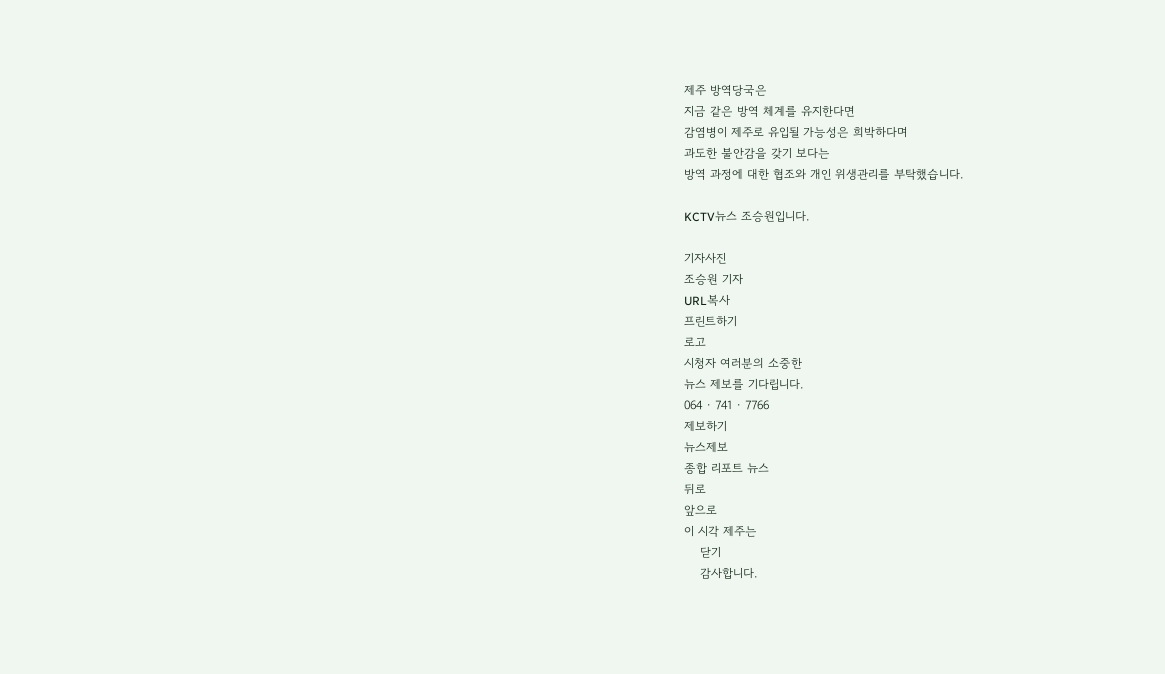제주 방역당국은
지금 같은 방역 체계를 유지한다면
감염병이 제주로 유입될 가능성은 희박하다며
과도한 불안감을 갖기 보다는
방역 과정에 대한 협조와 개인 위생관리를 부탁했습니다.

KCTV뉴스 조승원입니다.

기자사진
조승원 기자
URL복사
프린트하기
로고
시청자 여러분의 소중한
뉴스 제보를 기다립니다.
064 · 741 · 7766
제보하기
뉴스제보
종합 리포트 뉴스
뒤로
앞으로
이 시각 제주는
    닫기
    감사합니다.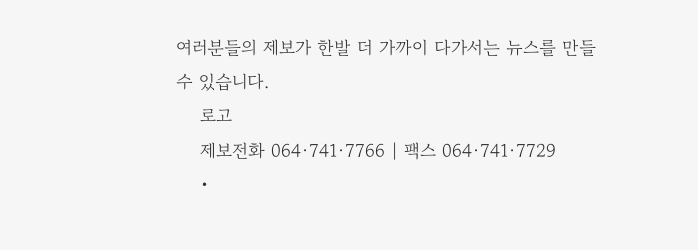여러분들의 제보가 한발 더 가까이 다가서는 뉴스를 만들 수 있습니다.
    로고
    제보전화 064·741·7766 | 팩스 064·741·7729
    •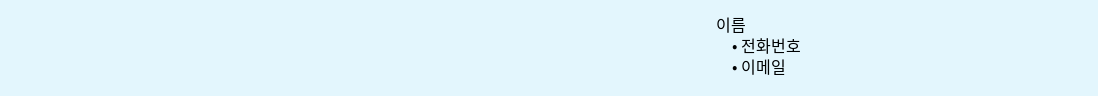이름
    • 전화번호
    • 이메일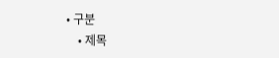• 구분
    • 제목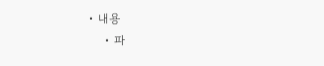• 내용
    • 파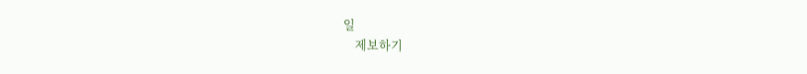일
    제보하기